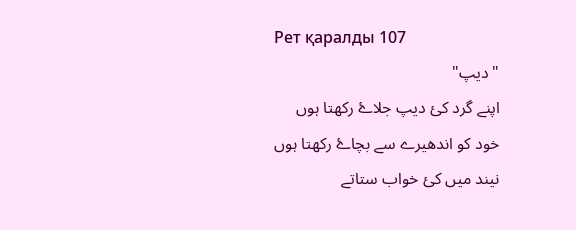Рет қаралды 107
"دیپ"
اپنے گرد کئ دیپ جلاۓ رکھتا ہوں
خود کو اندھیرے سے بچاۓ رکھتا ہوں
نیند میں کئ خواب ستاتے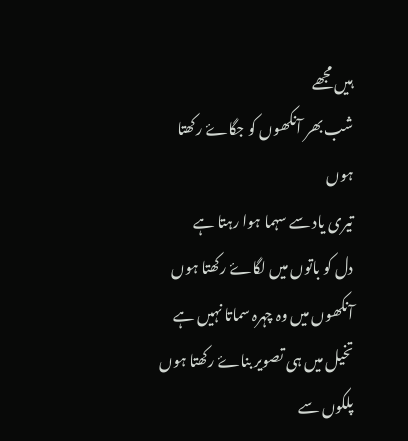ہیں مجھے
شب بھر آنکھوں کو جگاۓ رکھتا ہوں
تیری یاد سے سہما ہوا رہتا ہے
دل کو باتوں میں لگاۓ رکھتا ہوں
آنکھوں میں وہ چہرہ سماتا نہیں ہے
تخیل میں ہی تصویر بناۓ رکھتا ہوں
پلکوں سے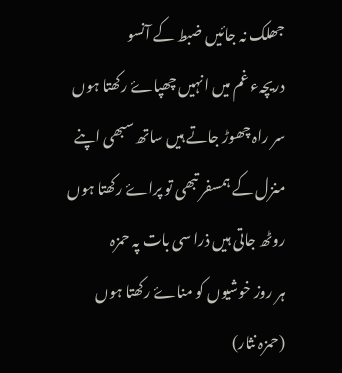جھلک نہ جائیں ضبط کے آنسو
دریچہء غم میں انہیں چھپاۓ رکھتا ہوں
سر راہ چھوڑ جاتے ہیں ساتھ سبھی اپنے
منزل کے ہمسفر تبھی تو پراۓ رکھتا ہوں
روٹھ جاتی ہیں ذرا سی بات پہ حمزہ
ہر روز خوشیوں کو مناۓ رکھتا ہوں
(حمزہ نثار)